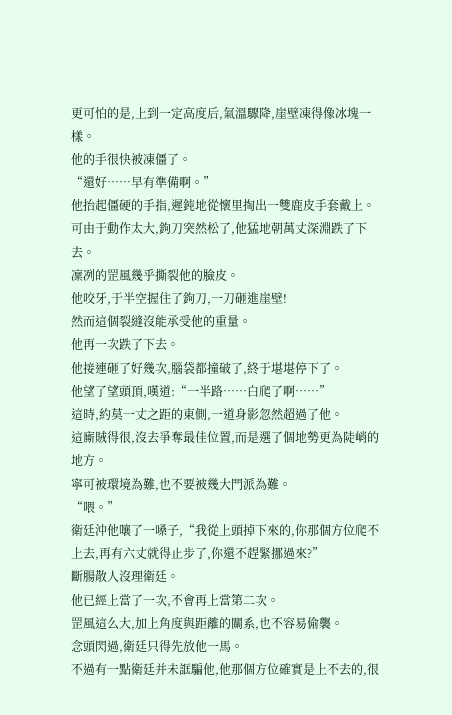更可怕的是,上到一定高度后,氣溫驟降,崖壁凍得像冰塊一樣。
他的手很快被凍僵了。
“還好……早有準備啊。”
他抬起僵硬的手指,遲鈍地從懷里掏出一雙鹿皮手套戴上。
可由于動作太大,鉤刀突然松了,他猛地朝萬丈深淵跌了下去。
凜冽的罡風幾乎撕裂他的臉皮。
他咬牙,于半空握住了鉤刀,一刀砸進崖壁!
然而這個裂縫沒能承受他的重量。
他再一次跌了下去。
他接連砸了好幾次,腦袋都撞破了,終于堪堪停下了。
他望了望頭頂,嘆道:“一半路……白爬了啊……”
這時,約莫一丈之距的東側,一道身影忽然超過了他。
這廝賊得很,沒去爭奪最佳位置,而是選了個地勢更為陡峭的地方。
寧可被環境為難,也不要被幾大門派為難。
“喂。”
衛廷沖他嚷了一嗓子,“我從上頭掉下來的,你那個方位爬不上去,再有六丈就得止步了,你還不趕緊挪過來?”
斷腸散人沒理衛廷。
他已經上當了一次,不會再上當第二次。
罡風這么大,加上角度與距離的關系,也不容易偷襲。
念頭閃過,衛廷只得先放他一馬。
不過有一點衛廷并未誆騙他,他那個方位確實是上不去的,很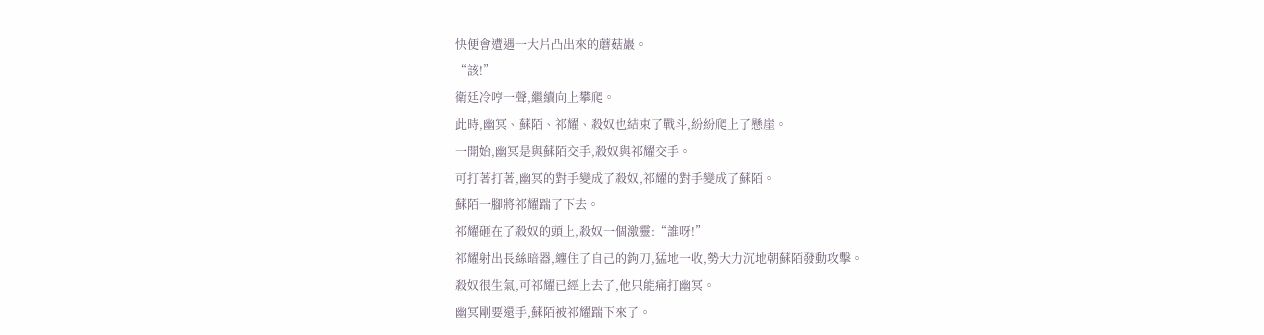快便會遭遇一大片凸出來的蘑菇巖。
“該!”
衛廷冷哼一聲,繼續向上攀爬。
此時,幽冥、蘇陌、祁耀、殺奴也結束了戰斗,紛紛爬上了懸崖。
一開始,幽冥是與蘇陌交手,殺奴與祁耀交手。
可打著打著,幽冥的對手變成了殺奴,祁耀的對手變成了蘇陌。
蘇陌一腳將祁耀踹了下去。
祁耀砸在了殺奴的頭上,殺奴一個激靈:“誰呀!”
祁耀射出長絲暗器,纏住了自己的鉤刀,猛地一收,勢大力沉地朝蘇陌發動攻擊。
殺奴很生氣,可祁耀已經上去了,他只能痛打幽冥。
幽冥剛要還手,蘇陌被祁耀踹下來了。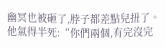幽冥也被砸了,脖子都差點兒扭了。
他氣得半死:“你們兩個,有完沒完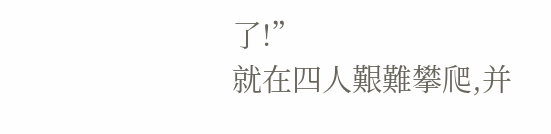了!”
就在四人艱難攀爬,并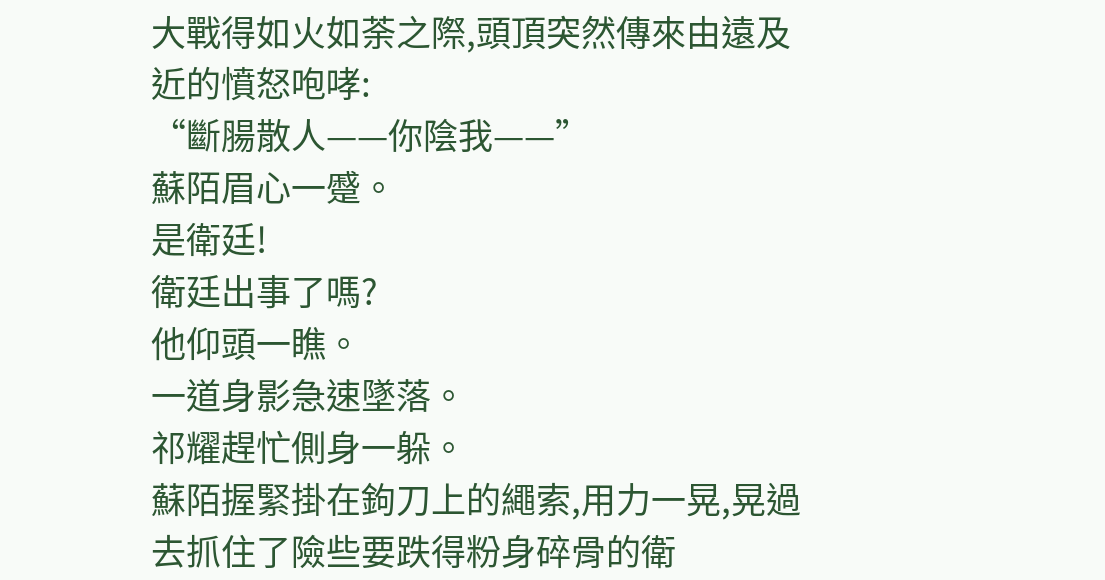大戰得如火如荼之際,頭頂突然傳來由遠及近的憤怒咆哮:
“斷腸散人——你陰我——”
蘇陌眉心一蹙。
是衛廷!
衛廷出事了嗎?
他仰頭一瞧。
一道身影急速墜落。
祁耀趕忙側身一躲。
蘇陌握緊掛在鉤刀上的繩索,用力一晃,晃過去抓住了險些要跌得粉身碎骨的衛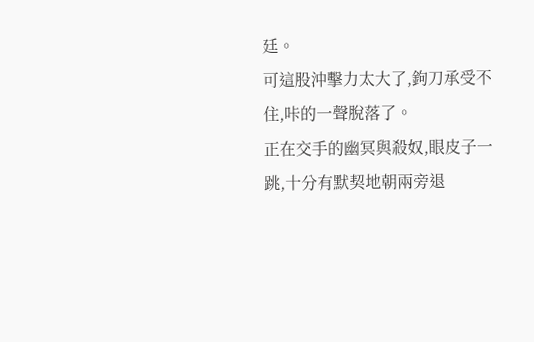廷。
可這股沖擊力太大了,鉤刀承受不住,咔的一聲脫落了。
正在交手的幽冥與殺奴,眼皮子一跳,十分有默契地朝兩旁退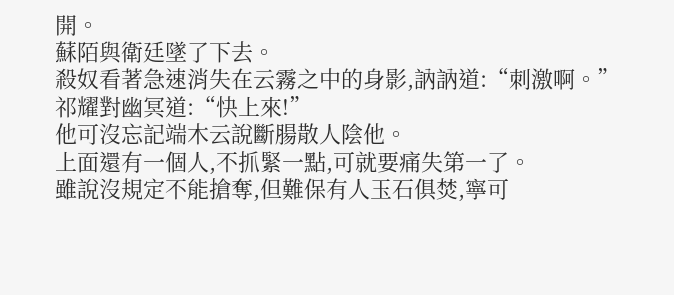開。
蘇陌與衛廷墜了下去。
殺奴看著急速消失在云霧之中的身影,訥訥道:“刺激啊。”
祁耀對幽冥道:“快上來!”
他可沒忘記端木云說斷腸散人陰他。
上面還有一個人,不抓緊一點,可就要痛失第一了。
雖說沒規定不能搶奪,但難保有人玉石俱焚,寧可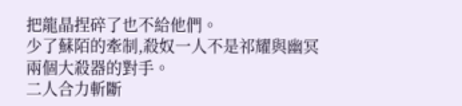把龍晶捏碎了也不給他們。
少了蘇陌的牽制,殺奴一人不是祁耀與幽冥兩個大殺器的對手。
二人合力斬斷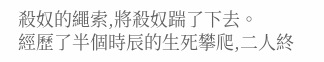殺奴的繩索,將殺奴踹了下去。
經歷了半個時辰的生死攀爬,二人終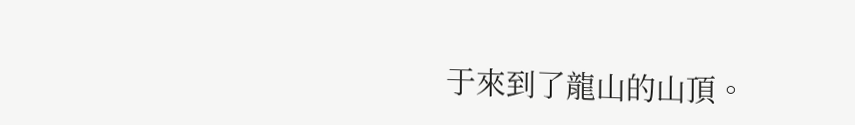于來到了龍山的山頂。